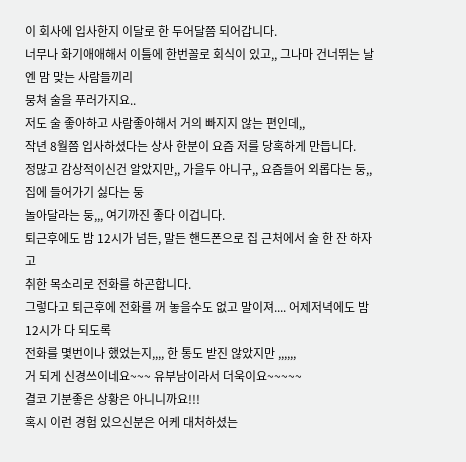이 회사에 입사한지 이달로 한 두어달쯤 되어갑니다.
너무나 화기애애해서 이틀에 한번꼴로 회식이 있고,, 그나마 건너뛰는 날엔 맘 맞는 사람들끼리
뭉쳐 술을 푸러가지요..
저도 술 좋아하고 사람좋아해서 거의 빠지지 않는 편인데,,
작년 8월쯤 입사하셨다는 상사 한분이 요즘 저를 당혹하게 만듭니다.
정많고 감상적이신건 알았지만,, 가을두 아니구,, 요즘들어 외롭다는 둥,, 집에 들어가기 싫다는 둥
놀아달라는 둥,,, 여기까진 좋다 이겁니다.
퇴근후에도 밤 12시가 넘든, 말든 핸드폰으로 집 근처에서 술 한 잔 하자고
취한 목소리로 전화를 하곤합니다.
그렇다고 퇴근후에 전화를 꺼 놓을수도 없고 말이져.... 어제저녁에도 밤 12시가 다 되도록
전화를 몇번이나 했었는지,,,, 한 통도 받진 않았지만 ,,,,,,
거 되게 신경쓰이네요~~~ 유부남이라서 더욱이요~~~~~
결코 기분좋은 상황은 아니니까요!!!
혹시 이런 경험 있으신분은 어케 대처하셨는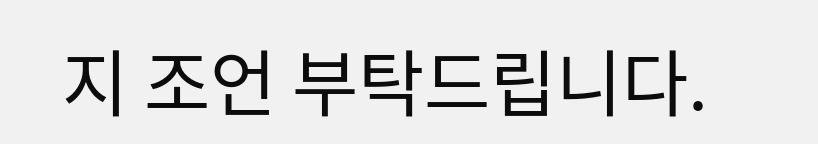지 조언 부탁드립니다.